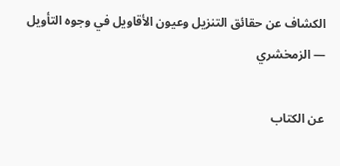الكشاف عن حقائق التنزيل وعيون الأقاويل في وجوه التأويل — الزمخشري

عن الكتاب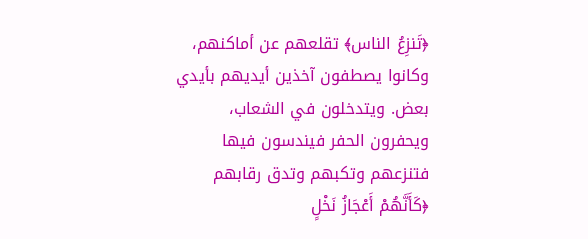﴿تَنزِعُ الناس﴾ تقلعهم عن أماكنهم، وكانوا يصطفون آخذين أيديهم بأيدي بعض. ويتدخلون في الشعاب، ويحفرون الحفر فيندسون فيها فتنزعهم وتكبهم وتدق رقابهم ﴿كَأَنَّهُمْ أَعْجَازُ نَخْلٍ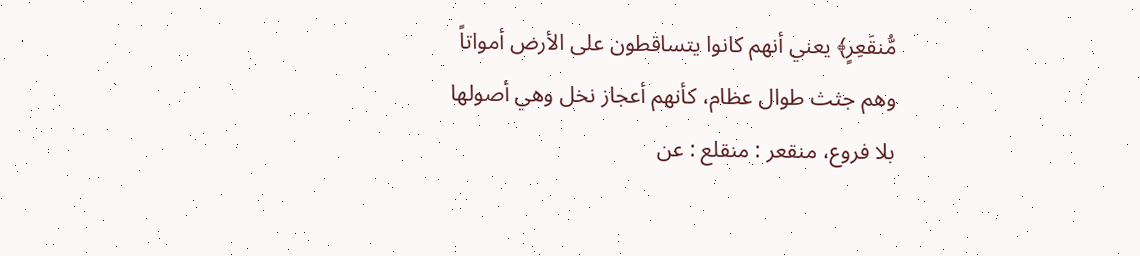مُّنقَعِرٍ﴾ يعني أنهم كانوا يتساقطون على الأرض أمواتاً وهم جثث طوال عظام، كأنهم أعجاز نخل وهي أصولها بلا فروع، منقعر : منقلع : عن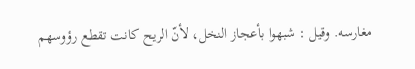مغارسه. وقيل : شبهوا بأعجاز النخل، لأنّ الريح كانت تقطع رؤوسهم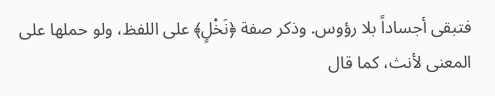فتبقى أجساداً بلا رؤوس. وذكر صفة ﴿نَخْلٍ﴾ على اللفظ، ولو حملها على المعنى لأنث، كما قال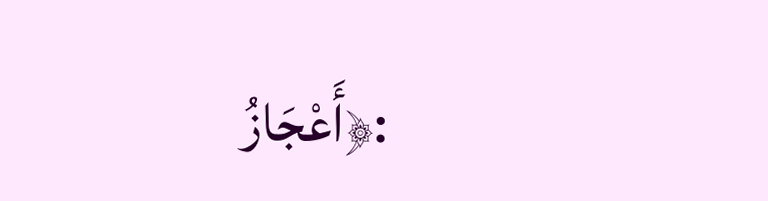:﴿أَعْجَازُ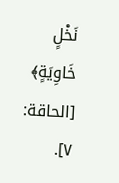نَخْلٍ خَاوِيَةٍ﴾ [الحاقة: ٧].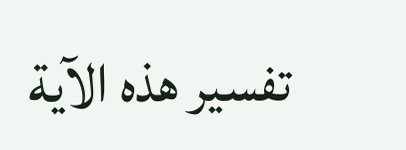تفسير هذه الآية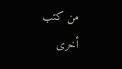من كتب أخرى